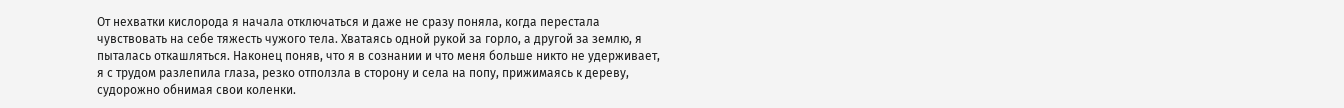От нехватки кислорода я начала отключаться и даже не сразу поняла, когда перестала чувствовать на себе тяжесть чужого тела. Хватаясь одной рукой за горло, а другой за землю, я пыталась откашляться. Наконец поняв, что я в сознании и что меня больше никто не удерживает, я с трудом разлепила глаза, резко отползла в сторону и села на попу, прижимаясь к дереву, судорожно обнимая свои коленки.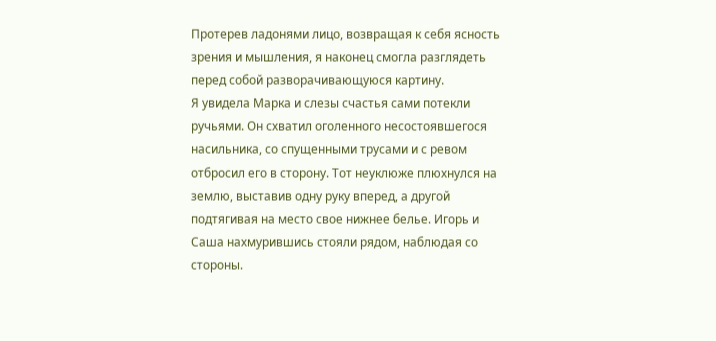Протерев ладонями лицо, возвращая к себя ясность зрения и мышления, я наконец смогла разглядеть перед собой разворачивающуюся картину.
Я увидела Марка и слезы счастья сами потекли ручьями. Он схватил оголенного несостоявшегося насильника, со спущенными трусами и с ревом отбросил его в сторону. Тот неуклюже плюхнулся на землю, выставив одну руку вперед, а другой подтягивая на место свое нижнее белье. Игорь и Саша нахмурившись стояли рядом, наблюдая со стороны.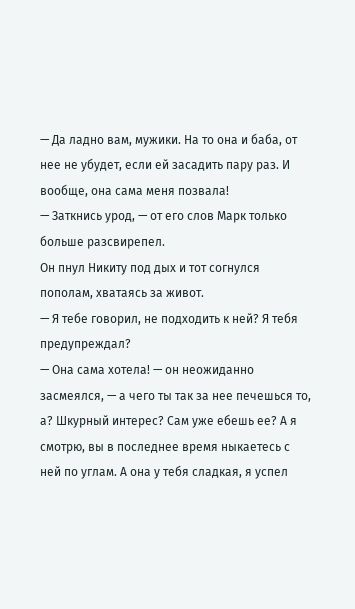— Да ладно вам, мужики. На то она и баба, от нее не убудет, если ей засадить пару раз. И вообще, она сама меня позвала!
— Заткнись урод, — от его слов Марк только больше разсвирепел.
Он пнул Никиту под дых и тот согнулся пополам, хватаясь за живот.
— Я тебе говорил, не подходить к ней? Я тебя предупреждал?
— Она сама хотела! — он неожиданно засмеялся, — а чего ты так за нее печешься то, а? Шкурный интерес? Сам уже ебешь ее? А я смотрю, вы в последнее время ныкаетесь с ней по углам. А она у тебя сладкая, я успел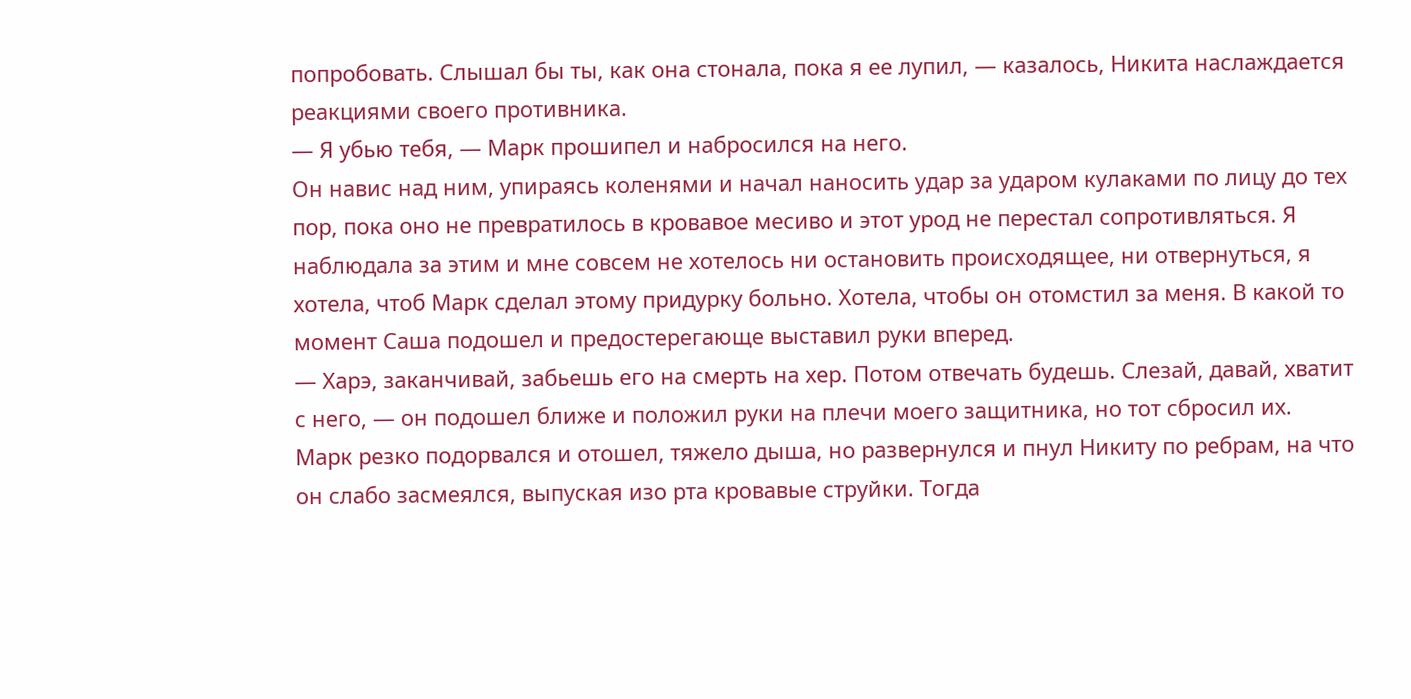попробовать. Слышал бы ты, как она стонала, пока я ее лупил, — казалось, Никита наслаждается реакциями своего противника.
— Я убью тебя, — Марк прошипел и набросился на него.
Он навис над ним, упираясь коленями и начал наносить удар за ударом кулаками по лицу до тех пор, пока оно не превратилось в кровавое месиво и этот урод не перестал сопротивляться. Я наблюдала за этим и мне совсем не хотелось ни остановить происходящее, ни отвернуться, я хотела, чтоб Марк сделал этому придурку больно. Хотела, чтобы он отомстил за меня. В какой то момент Саша подошел и предостерегающе выставил руки вперед.
— Харэ, заканчивай, забьешь его на смерть на хер. Потом отвечать будешь. Слезай, давай, хватит с него, — он подошел ближе и положил руки на плечи моего защитника, но тот сбросил их.
Марк резко подорвался и отошел, тяжело дыша, но развернулся и пнул Никиту по ребрам, на что он слабо засмеялся, выпуская изо рта кровавые струйки. Тогда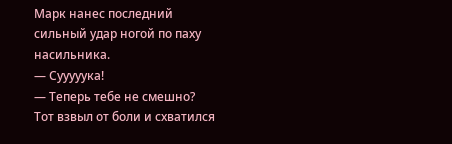Марк нанес последний сильный удар ногой по паху насильника.
— Сууууука!
— Теперь тебе не смешно?
Тот взвыл от боли и схватился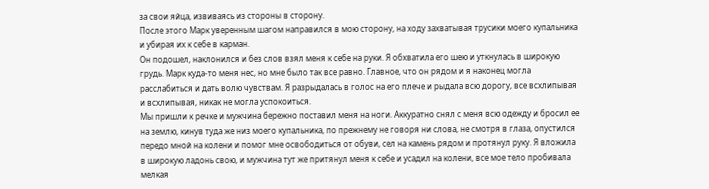за свои яйца, извиваясь из стороны в сторону.
После этого Марк уверенным шагом направился в мою сторону, на ходу захватывая трусики моего купальника и убирая их к себе в карман.
Он подошел, наклонился и без слов взял меня к себе на руки. Я обхватила его шею и уткнулась в широкую грудь. Марк куда-то меня нес, но мне было так все равно. Главное, что он рядом и я наконец могла расслабиться и дать волю чувствам. Я разрыдалась в голос на его плече и рыдала всю дорогу, все всхлипывая и всхлипывая, никак не могла успокоиться.
Мы пришли к речке и мужчина бережно поставил меня на ноги. Аккуратно снял с меня всю одежду и бросил ее на землю, кинув туда же низ моего купальника, по прежнему не говоря ни слова, не смотря в глаза, опустился передо мной на колени и помог мне освободиться от обуви, сел на камень рядом и протянул руку. Я вложила в широкую ладонь свою, и мужчина тут же притянул меня к себе и усадил на колени, все мое тело пробивала мелкая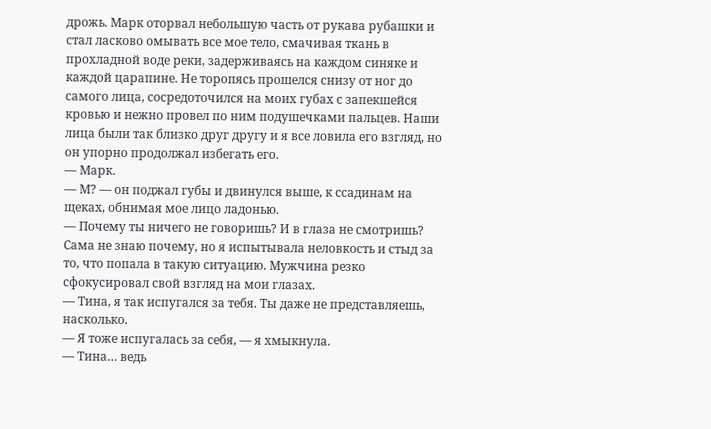дрожь. Марк оторвал небольшую часть от рукава рубашки и стал ласково омывать все мое тело, смачивая ткань в прохладной воде реки, задерживаясь на каждом синяке и каждой царапине. Не торопясь прошелся снизу от ног до самого лица, сосредоточился на моих губах с запекшейся кровью и нежно провел по ним подушечками пальцев. Наши лица были так близко друг другу и я все ловила его взгляд, но он упорно продолжал избегать его.
— Марк.
— М? — он поджал губы и двинулся выше, к ссадинам на щеках, обнимая мое лицо ладонью.
— Почему ты ничего не говоришь? И в глаза не смотришь?
Сама не знаю почему, но я испытывала неловкость и стыд за то, что попала в такую ситуацию. Мужчина резко сфокусировал свой взгляд на мои глазах.
— Тина, я так испугался за тебя. Ты даже не представляешь, насколько.
— Я тоже испугалась за себя, — я хмыкнула.
— Тина… ведь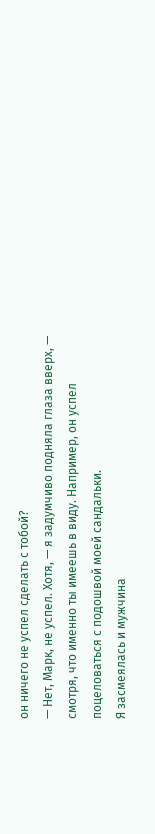он ничего не успел сделать с тобой?
— Нет, Марк, не успел. Хотя, — я задумчиво подняла глаза вверх, — смотря, что именно ты имеешь в виду. Например, он успел поцеловаться с подошвой моей сандальки.
Я засмеялась и мужчина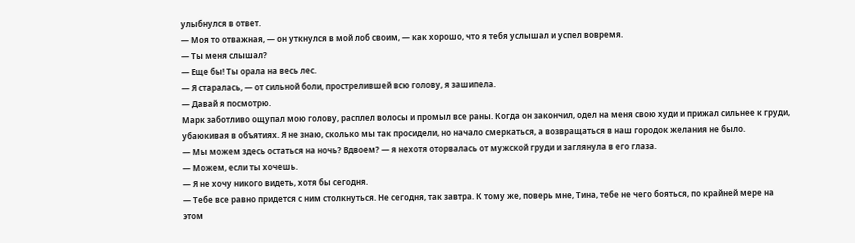улыбнулся в ответ.
— Моя то отважная, — он уткнулся в мой лоб своим, — как хорошо, что я тебя услышал и успел вовремя.
— Ты меня слышал?
— Еще бы! Ты орала на весь лес.
— Я старалась, — от сильной боли, прострелившей всю голову, я зашипела.
— Давай я посмотрю.
Марк заботливо ощупал мою голову, расплел волосы и промыл все раны. Когда он закончил, одел на меня свою худи и прижал сильнее к груди, убаюкивая в объятиях. Я не знаю, сколько мы так просидели, но начало смеркаться, а возвращаться в наш городок желания не было.
— Мы можем здесь остаться на ночь? Вдвоем? — я нехотя оторвалась от мужской груди и заглянула в его глаза.
— Можем, если ты хочешь.
— Я не хочу никого видеть, хотя бы сегодня.
— Тебе все равно придется с ним столкнуться. Не сегодня, так завтра. К тому же, поверь мне, Тина, тебе не чего бояться, по крайней мере на этом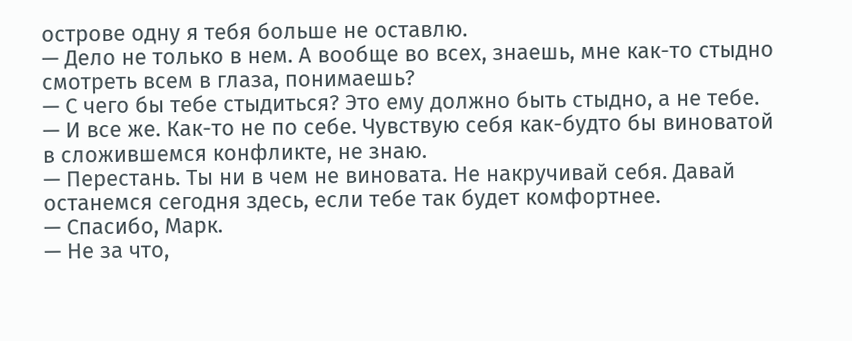острове одну я тебя больше не оставлю.
— Дело не только в нем. А вообще во всех, знаешь, мне как-то стыдно смотреть всем в глаза, понимаешь?
— С чего бы тебе стыдиться? Это ему должно быть стыдно, а не тебе.
— И все же. Как-то не по себе. Чувствую себя как-будто бы виноватой в сложившемся конфликте, не знаю.
— Перестань. Ты ни в чем не виновата. Не накручивай себя. Давай останемся сегодня здесь, если тебе так будет комфортнее.
— Спасибо, Марк.
— Не за что,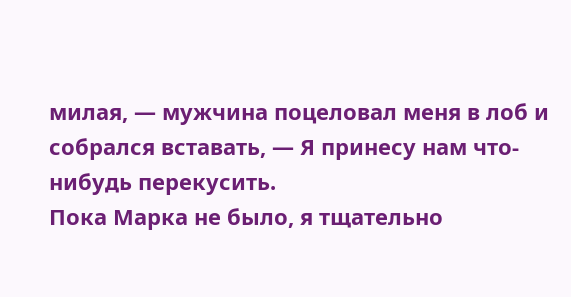милая, — мужчина поцеловал меня в лоб и собрался вставать, — Я принесу нам что-нибудь перекусить.
Пока Марка не было, я тщательно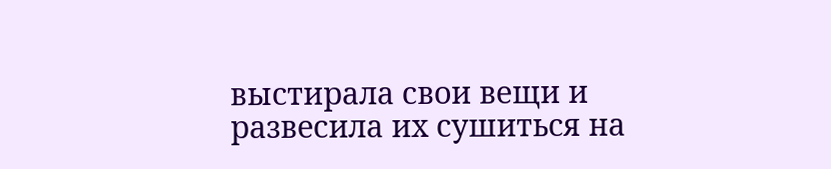выстирала свои вещи и развесила их сушиться на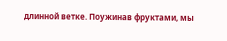длинной ветке. Поужинав фруктами, мы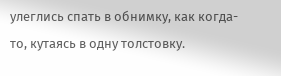улеглись спать в обнимку, как когда-то, кутаясь в одну толстовку.